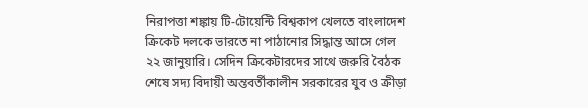নিরাপত্তা শঙ্কায় টি-টোয়েন্টি বিশ্বকাপ খেলতে বাংলাদেশ ক্রিকেট দলকে ভারতে না পাঠানোর সিদ্ধান্ত আসে গেল ২২ জানুয়ারি। সেদিন ক্রিকেটারদের সাথে জরুরি বৈঠক শেষে সদ্য বিদায়ী অন্তবর্তীকালীন সরকারের যুব ও ক্রীড়া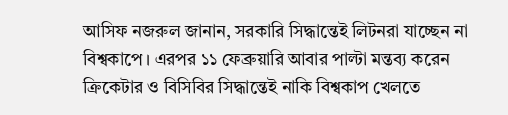আসিফ নজরুল জানান, সরকারি সিদ্ধান্তেই লিটনরা যাচ্ছেন না বিশ্বকাপে। এরপর ১১ ফেব্রুয়ারি আবার পাল্টা মন্তব্য করেন ক্রিকেটার ও বিসিবির সিদ্ধান্তেই নাকি বিশ্বকাপ খেলতে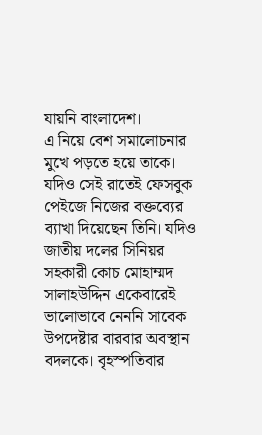যায়নি বাংলাদেশ।
এ নিয়ে বেশ সমালোচনার মুখে পড়তে হয়ে তাকে। যদিও সেই রাতেই ফেসবুক পেইজে নিজের বক্তব্যের ব্যাখা দিয়েছেন তিনি। যদিও জাতীয় দলের সিনিয়র সহকারী কোচ মোহাম্মদ সালাহউদ্দিন একেবারেই ভালোভাবে নেননি সাবেক উপদেষ্টার বারবার অবস্থান বদলকে। বৃহস্পতিবার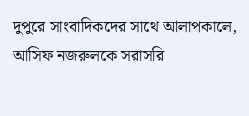দুপুরে সাংবাদিকদের সাথে আলাপকালে, আসিফ নজরুলকে সরাসরি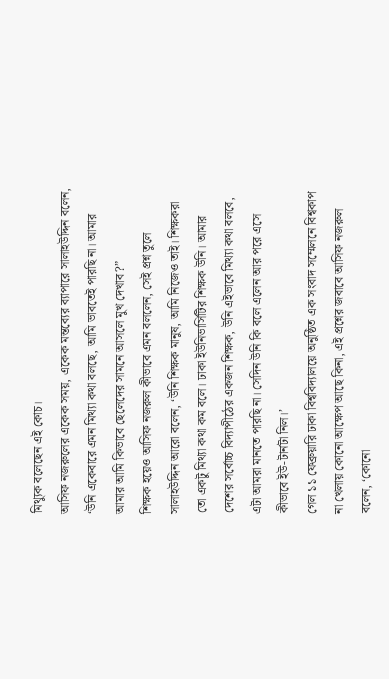মিথ্যুক বলেছেন এই কোচ।
আসিফ নজরুলের একেক সময়, একেক মন্তব্যের ব্যাপারে সালাহউদ্দিন বলেন, ‘উনি একেবারে এমন মিথ্যা কথা বলছে, আমি ভাবতেই পারছি না। আমার আমার আমি কিভাবে ছেলেদের সামনে আসলে মুখ দেখাব?”
শিক্ষক হয়েও আসিফ নজরুল কীভাবে এমন বললেন, সেই প্রশ্ন তুলে সালাহউদ্দিন আরো বলেন, ‘উনি শিক্ষক মানুষ, আমি নিজেও তাই। শিক্ষকরা তো একটু মিথ্যা কথা কম বলে। ঢাকা ইউনিভার্সিটির শিক্ষক উনি। আমার দেশের সর্বোচ্চ বিদ্যাপীঠের একজন শিক্ষক, উনি এইভাবে মিথ্যা কথা বলবে, এটা আমরা মানতে পারছি না। সেদিন উনি কি বলে এলেন আর পরে এসে কীভাবে ইউ-টার্নটা নিল।’
গেল ১১ ফেব্রুয়ারি ঢাকা বিশ্ববিদ্যালয়ে অনুষ্ঠিত এক সংবাদ সম্মেলনে বিশ্বকাপ না খেলায় কোনো আক্ষেপ আছে কিনা, এই প্রশ্নের জবাবে আসিফ নজরুল বলেন, ‘কোনো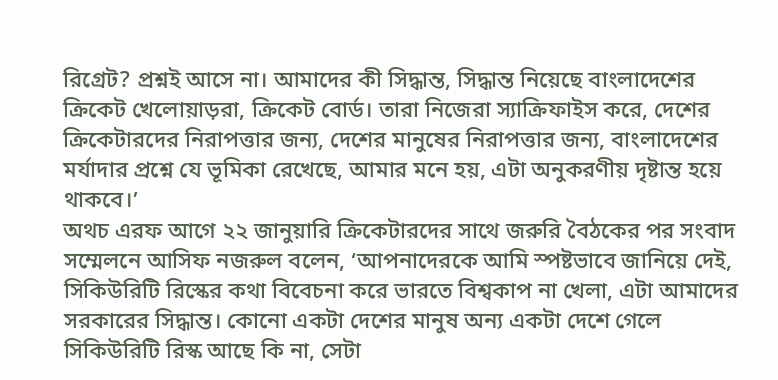রিগ্রেট? প্রশ্নই আসে না। আমাদের কী সিদ্ধান্ত, সিদ্ধান্ত নিয়েছে বাংলাদেশের ক্রিকেট খেলোয়াড়রা, ক্রিকেট বোর্ড। তারা নিজেরা স্যাক্রিফাইস করে, দেশের ক্রিকেটারদের নিরাপত্তার জন্য, দেশের মানুষের নিরাপত্তার জন্য, বাংলাদেশের মর্যাদার প্রশ্নে যে ভূমিকা রেখেছে, আমার মনে হয়, এটা অনুকরণীয় দৃষ্টান্ত হয়ে থাকবে।’
অথচ এরফ আগে ২২ জানুয়ারি ক্রিকেটারদের সাথে জরুরি বৈঠকের পর সংবাদ সম্মেলনে আসিফ নজরুল বলেন, ‘আপনাদেরকে আমি স্পষ্টভাবে জানিয়ে দেই, সিকিউরিটি রিস্কের কথা বিবেচনা করে ভারতে বিশ্বকাপ না খেলা, এটা আমাদের সরকারের সিদ্ধান্ত। কোনো একটা দেশের মানুষ অন্য একটা দেশে গেলে সিকিউরিটি রিস্ক আছে কি না, সেটা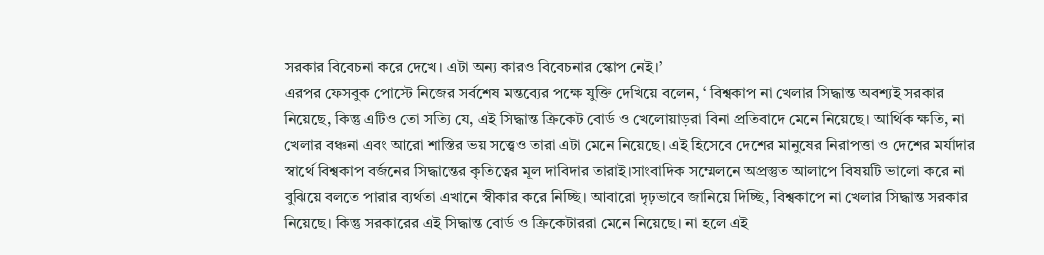সরকার বিবেচনা করে দেখে। এটা অন্য কারও বিবেচনার স্কোপ নেই।’
এরপর ফেসবুক পোস্টে নিজের সর্বশেষ মন্তব্যের পক্ষে যুক্তি দেখিয়ে বলেন, ‘ বিশ্বকাপ না খেলার সিদ্ধান্ত অবশ্যই সরকার নিয়েছে, কিন্তু এটিও তো সত্যি যে, এই সিদ্ধান্ত ক্রিকেট বোর্ড ও খেলোয়াড়রা বিনা প্রতিবাদে মেনে নিয়েছে। আর্থিক ক্ষতি, না খেলার বঞ্চনা এবং আরো শাস্তির ভয় সত্ত্বেও তারা এটা মেনে নিয়েছে। এই হিসেবে দেশের মানুষের নিরাপত্তা ও দেশের মর্যাদার স্বার্থে বিশ্বকাপ বর্জনের সিদ্ধান্তের কৃতিত্বের মূল দাবিদার তারাই।সাংবাদিক সম্মেলনে অপ্রস্তুত আলাপে বিষয়টি ভালো করে না বুঝিয়ে বলতে পারার ব্যর্থতা এখানে স্বীকার করে নিচ্ছি। আবারো দৃঢ়ভাবে জানিয়ে দিচ্ছি, বিশ্বকাপে না খেলার সিদ্ধান্ত সরকার নিয়েছে। কিন্তু সরকারের এই সিদ্ধান্ত বোর্ড ও ক্রিকেটাররা মেনে নিয়েছে। না হলে এই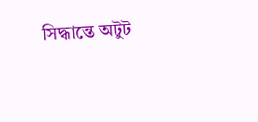সিদ্ধান্তে অটুট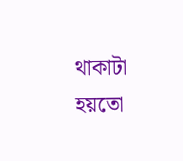থাকাটা হয়তো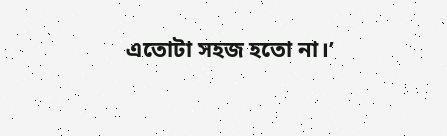এতোটা সহজ হতো না।’